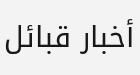أخبار قبائل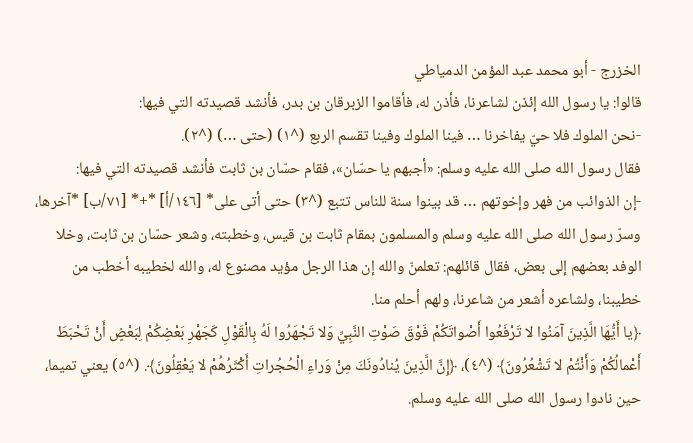الخزرج - أبو محمد عبد المؤمن الدمياطي
قالوا: يا رسول الله إئذن لشاعرنا، فأذن له، فأقاموا الزبرقان بن بدر، فأنشد قصيدته التي فيها:
-نحن الملوك فلا حيّ يفاخرنا … فينا الملوك وفينا تقسم الربع (^١) (حتى …) (^٢).
فقال رسول الله صلى الله عليه وسلم: «أجبهم يا حسّان»، فقام حسّان بن ثابت فأنشد قصيدته التي فيها:
-إن الذوائب من فهر وإخوتهم … قد بينوا سنة للناس تتبع (^٣) حتى أتى على* [١٤٦/أ] *+* [٧١/ب] *آخرها، وسرّ رسول الله صلى الله عليه وسلم والمسلمون بمقام ثابت بن قيس، وخطبته، وشعر حسّان بن ثابت، وخلا الوفد بعضهم إلى بعض، فقال قائلهم: تعلمنّ والله إن هذا الرجل مؤيد مصنوع له، والله لخطيبه أخطب من خطيبنا، ولشاعره أشعر من شاعرنا، ولهم أحلم منا.
﴿يا أَيُّهَا الَّذِينَ آمَنُوا لا تَرْفَعُوا أَصْواتَكُمْ فَوْقَ صَوْتِ النَّبِيِّ وَلا تَجْهَرُوا لَهُ بِالْقَوْلِ كَجَهْرِ بَعْضِكُمْ لِبَعْضٍ أَنْ تَحْبَطَ أَعْمالُكُمْ وَأَنْتُمْ لا تَشْعُرُونَ﴾ (^٤)، ﴿إِنَّ الَّذِينَ يُنادُونَكَ مِنْ وَراءِ الْحُجُراتِ أَكْثَرُهُمْ لا يَعْقِلُونَ﴾. (^٥) يعني تميما، حين نادوا رسول الله صلى الله عليه وسلم.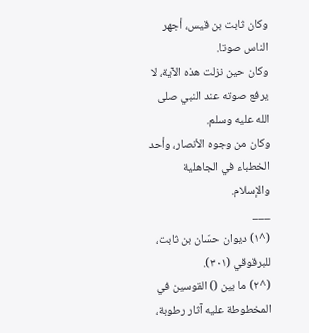وكان ثابت بن قيس، أجهر الناس صوتا.
وكان حين نزلت هذه الآية، لا يرفع صوته عند النبي صلى الله عليه وسلم.
وكان من وجوه الأنصار، وأحد الخطباء في الجاهلية والإسلام.
___
(^١) ديوان حسّان بن ثابت، للبرقوقي (٣٠١).
(^٢) ما بين () القوسين في المخطوطة عليه آثار رطوبة،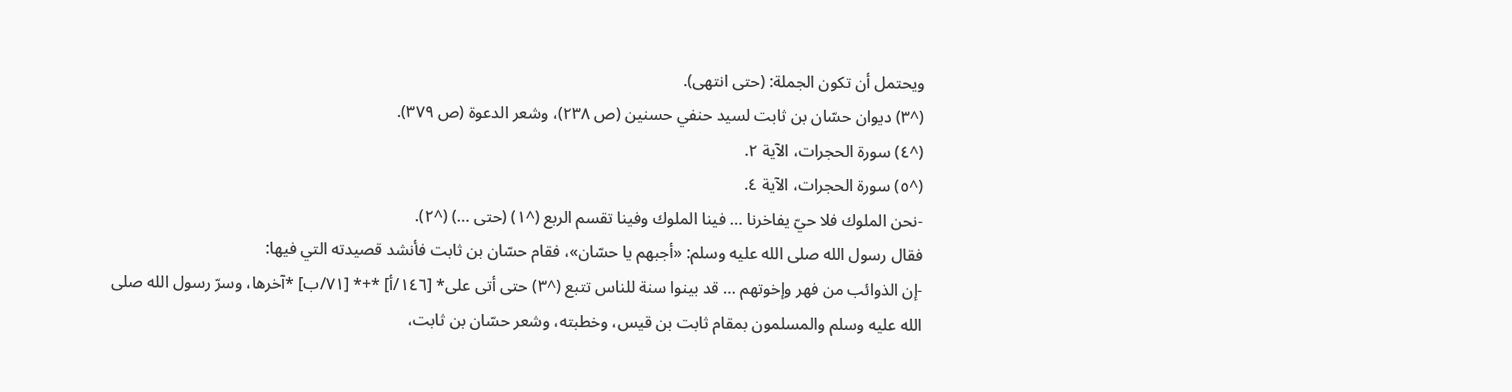ويحتمل أن تكون الجملة: (حتى انتهى).
(^٣) ديوان حسّان بن ثابت لسيد حنفي حسنين (ص ٢٣٨)، وشعر الدعوة (ص ٣٧٩).
(^٤) سورة الحجرات، الآية ٢.
(^٥) سورة الحجرات، الآية ٤.
-نحن الملوك فلا حيّ يفاخرنا … فينا الملوك وفينا تقسم الربع (^١) (حتى …) (^٢).
فقال رسول الله صلى الله عليه وسلم: «أجبهم يا حسّان»، فقام حسّان بن ثابت فأنشد قصيدته التي فيها:
-إن الذوائب من فهر وإخوتهم … قد بينوا سنة للناس تتبع (^٣) حتى أتى على* [١٤٦/أ] *+* [٧١/ب] *آخرها، وسرّ رسول الله صلى الله عليه وسلم والمسلمون بمقام ثابت بن قيس، وخطبته، وشعر حسّان بن ثابت،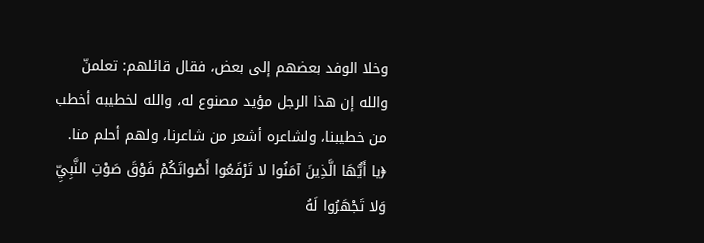وخلا الوفد بعضهم إلى بعض، فقال قائلهم: تعلمنّ والله إن هذا الرجل مؤيد مصنوع له، والله لخطيبه أخطب من خطيبنا، ولشاعره أشعر من شاعرنا، ولهم أحلم منا.
﴿يا أَيُّهَا الَّذِينَ آمَنُوا لا تَرْفَعُوا أَصْواتَكُمْ فَوْقَ صَوْتِ النَّبِيِّ وَلا تَجْهَرُوا لَهُ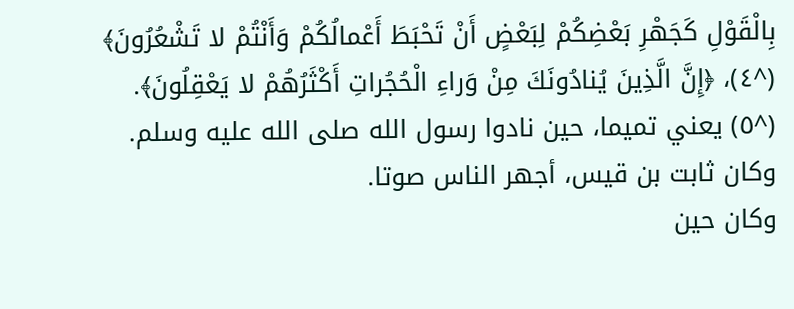بِالْقَوْلِ كَجَهْرِ بَعْضِكُمْ لِبَعْضٍ أَنْ تَحْبَطَ أَعْمالُكُمْ وَأَنْتُمْ لا تَشْعُرُونَ﴾ (^٤)، ﴿إِنَّ الَّذِينَ يُنادُونَكَ مِنْ وَراءِ الْحُجُراتِ أَكْثَرُهُمْ لا يَعْقِلُونَ﴾. (^٥) يعني تميما، حين نادوا رسول الله صلى الله عليه وسلم.
وكان ثابت بن قيس، أجهر الناس صوتا.
وكان حين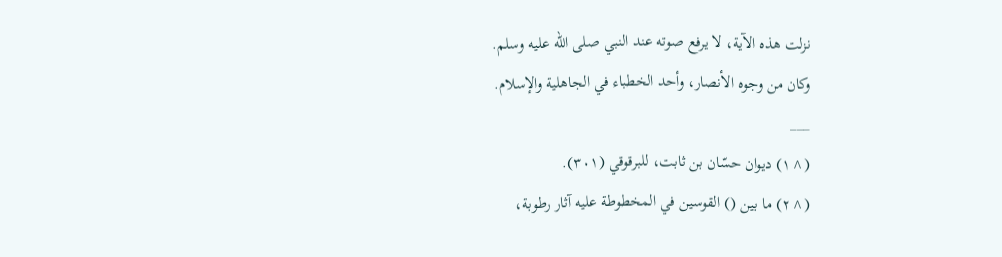نزلت هذه الآية، لا يرفع صوته عند النبي صلى الله عليه وسلم.
وكان من وجوه الأنصار، وأحد الخطباء في الجاهلية والإسلام.
___
(^١) ديوان حسّان بن ثابت، للبرقوقي (٣٠١).
(^٢) ما بين () القوسين في المخطوطة عليه آثار رطوبة،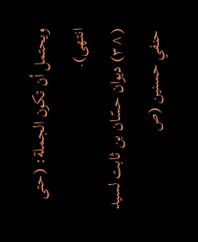ويحتمل أن تكون الجملة: (حتى انتهى).
(^٣) ديوان حسّان بن ثابت لسيد حنفي حسنين (ص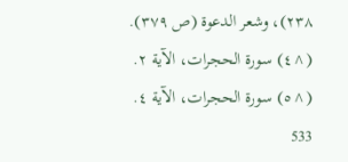٢٣٨)، وشعر الدعوة (ص ٣٧٩).
(^٤) سورة الحجرات، الآية ٢.
(^٥) سورة الحجرات، الآية ٤.
533